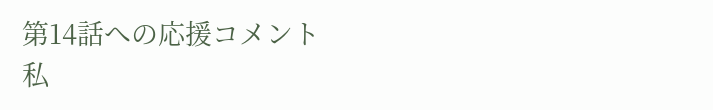第14話への応援コメント
私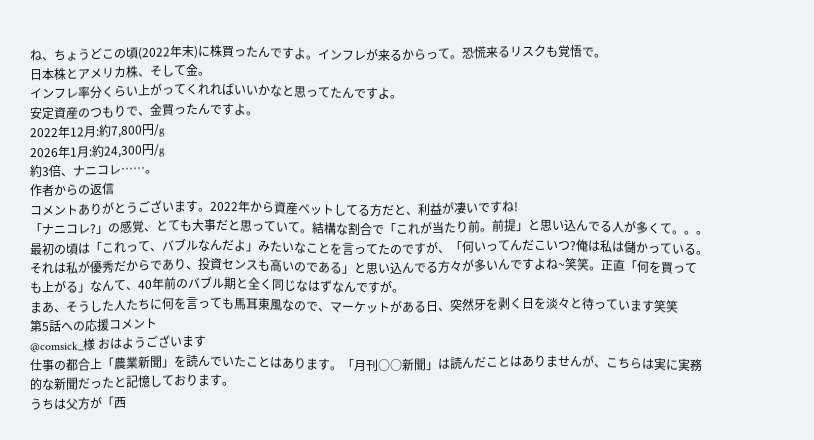ね、ちょうどこの頃(2022年末)に株買ったんですよ。インフレが来るからって。恐慌来るリスクも覚悟で。
日本株とアメリカ株、そして金。
インフレ率分くらい上がってくれればいいかなと思ってたんですよ。
安定資産のつもりで、金買ったんですよ。
2022年12月:約7,800円/g
2026年1月:約24,300円/g
約3倍、ナニコレ……。
作者からの返信
コメントありがとうございます。2022年から資産ベットしてる方だと、利益が凄いですね!
「ナニコレ?」の感覚、とても大事だと思っていて。結構な割合で「これが当たり前。前提」と思い込んでる人が多くて。。。最初の頃は「これって、バブルなんだよ」みたいなことを言ってたのですが、「何いってんだこいつ?俺は私は儲かっている。それは私が優秀だからであり、投資センスも高いのである」と思い込んでる方々が多いんですよね~笑笑。正直「何を買っても上がる」なんて、40年前のバブル期と全く同じなはずなんですが。
まあ、そうした人たちに何を言っても馬耳東風なので、マーケットがある日、突然牙を剥く日を淡々と待っています笑笑
第5話への応援コメント
@comsick_様 おはようございます
仕事の都合上「農業新聞」を読んでいたことはあります。「月刊○○新聞」は読んだことはありませんが、こちらは実に実務的な新聞だったと記憶しております。
うちは父方が「西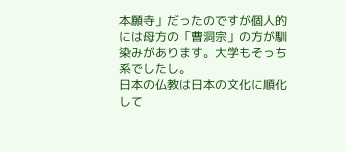本願寺」だったのですが個人的には母方の「曹洞宗」の方が馴染みがあります。大学もそっち系でしたし。
日本の仏教は日本の文化に順化して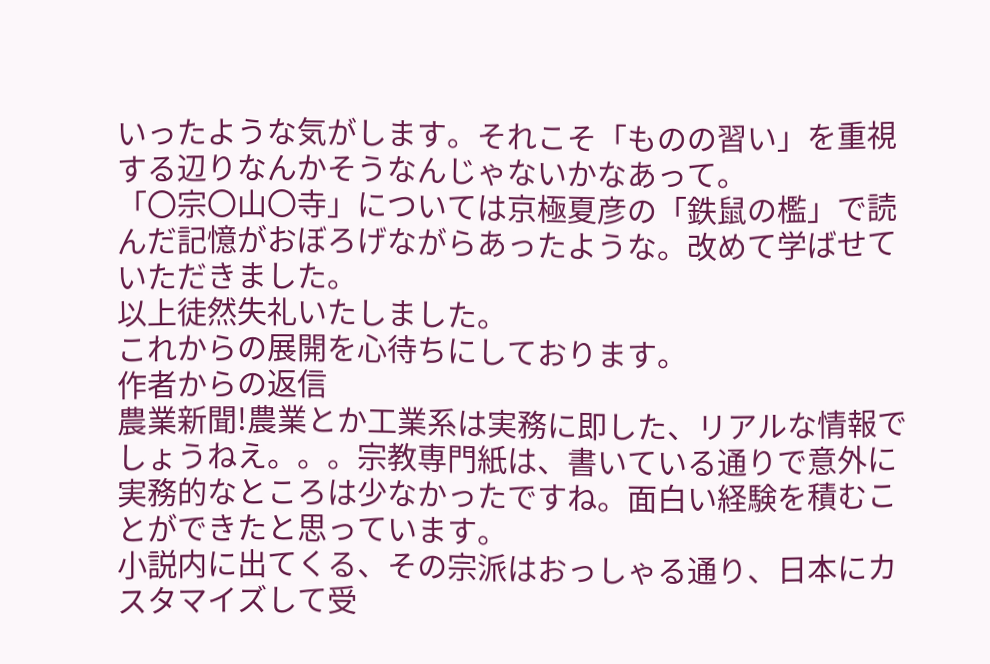いったような気がします。それこそ「ものの習い」を重視する辺りなんかそうなんじゃないかなあって。
「〇宗〇山〇寺」については京極夏彦の「鉄鼠の檻」で読んだ記憶がおぼろげながらあったような。改めて学ばせていただきました。
以上徒然失礼いたしました。
これからの展開を心待ちにしております。
作者からの返信
農業新聞!農業とか工業系は実務に即した、リアルな情報でしょうねえ。。。宗教専門紙は、書いている通りで意外に実務的なところは少なかったですね。面白い経験を積むことができたと思っています。
小説内に出てくる、その宗派はおっしゃる通り、日本にカスタマイズして受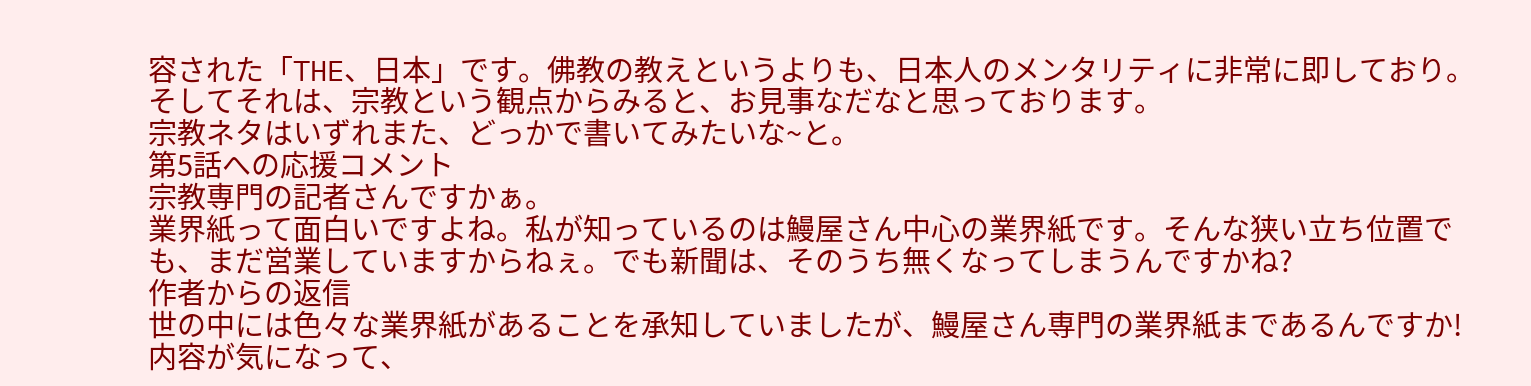容された「THE、日本」です。佛教の教えというよりも、日本人のメンタリティに非常に即しており。そしてそれは、宗教という観点からみると、お見事なだなと思っております。
宗教ネタはいずれまた、どっかで書いてみたいな~と。
第5話への応援コメント
宗教専門の記者さんですかぁ。
業界紙って面白いですよね。私が知っているのは鰻屋さん中心の業界紙です。そんな狭い立ち位置でも、まだ営業していますからねぇ。でも新聞は、そのうち無くなってしまうんですかね?
作者からの返信
世の中には色々な業界紙があることを承知していましたが、鰻屋さん専門の業界紙まであるんですか!内容が気になって、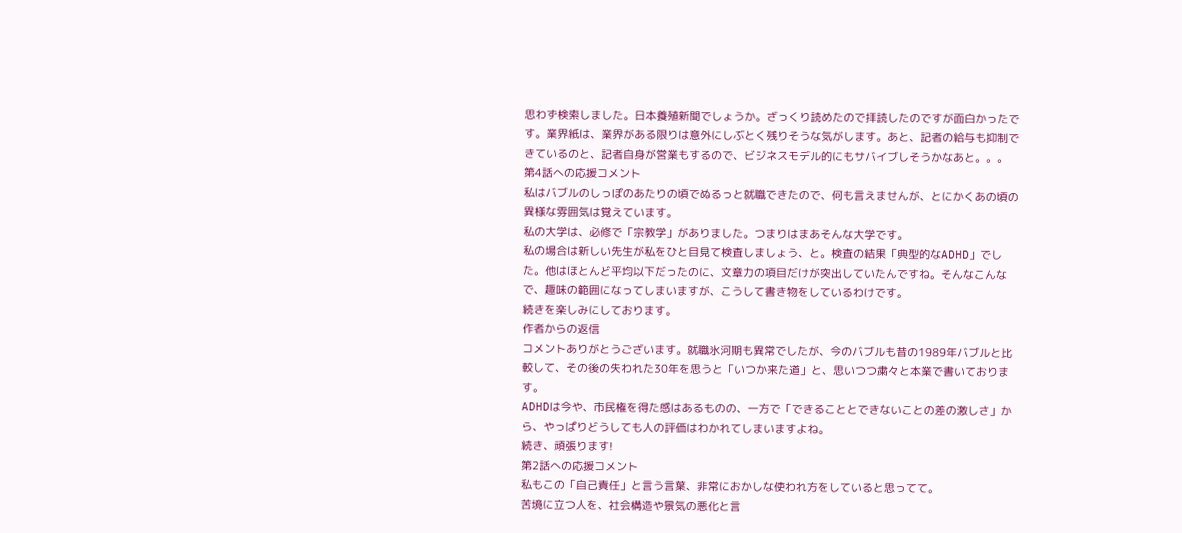思わず検索しました。日本養殖新聞でしょうか。ざっくり読めたので拝読したのですが面白かったです。業界紙は、業界がある限りは意外にしぶとく残りそうな気がします。あと、記者の給与も抑制できているのと、記者自身が営業もするので、ビジネスモデル的にもサバイブしそうかなあと。。。
第4話への応援コメント
私はバブルのしっぽのあたりの頃でぬるっと就職できたので、何も言えませんが、とにかくあの頃の異様な雰囲気は覚えています。
私の大学は、必修で「宗教学」がありました。つまりはまあそんな大学です。
私の場合は新しい先生が私をひと目見て検査しましょう、と。検査の結果「典型的なADHD」でした。他はほとんど平均以下だったのに、文章力の項目だけが突出していたんですね。そんなこんなで、趣味の範囲になってしまいますが、こうして書き物をしているわけです。
続きを楽しみにしております。
作者からの返信
コメントありがとうございます。就職氷河期も異常でしたが、今のバブルも昔の1989年バブルと比較して、その後の失われた30年を思うと「いつか来た道」と、思いつつ粛々と本業で書いております。
ADHDは今や、市民権を得た感はあるものの、一方で「できることとできないことの差の激しさ」から、やっぱりどうしても人の評価はわかれてしまいますよね。
続き、頑張ります!
第2話への応援コメント
私もこの「自己責任」と言う言葉、非常におかしな使われ方をしていると思ってて。
苦境に立つ人を、社会構造や景気の悪化と言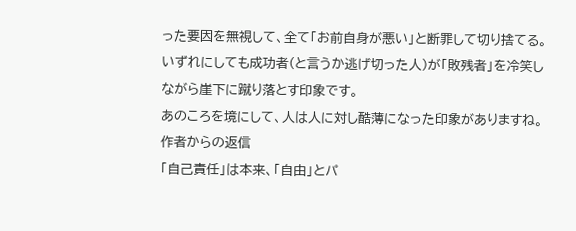った要因を無視して、全て「お前自身が悪い」と断罪して切り捨てる。いずれにしても成功者(と言うか逃げ切った人)が「敗残者」を冷笑しながら崖下に蹴り落とす印象です。
あのころを境にして、人は人に対し酷薄になった印象がありますね。
作者からの返信
「自己責任」は本来、「自由」とパ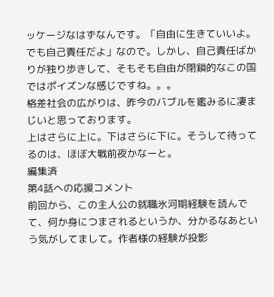ッケージなはずなんです。「自由に生きていいよ。でも自己責任だよ」なので。しかし、自己責任ばかりが独り歩きして、そもそも自由が閉鎖的なこの国ではポイズンな感じですね。。。
格差社会の広がりは、昨今のバブルを鑑みるに凄まじいと思っております。
上はさらに上に。下はさらに下に。そうして待ってるのは、ほぼ大戦前夜かなーと。
編集済
第4話への応援コメント
前回から、この主人公の就職氷河期経験を読んでて、何か身につまされるというか、分かるなあという気がしてまして。作者様の経験が投影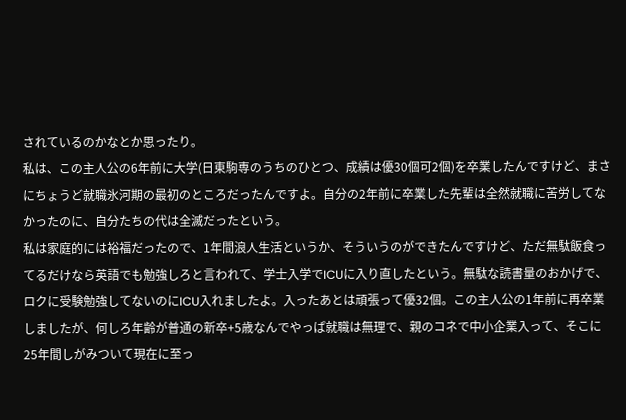されているのかなとか思ったり。
私は、この主人公の6年前に大学(日東駒専のうちのひとつ、成績は優30個可2個)を卒業したんですけど、まさにちょうど就職氷河期の最初のところだったんですよ。自分の2年前に卒業した先輩は全然就職に苦労してなかったのに、自分たちの代は全滅だったという。
私は家庭的には裕福だったので、1年間浪人生活というか、そういうのができたんですけど、ただ無駄飯食ってるだけなら英語でも勉強しろと言われて、学士入学でICUに入り直したという。無駄な読書量のおかげで、ロクに受験勉強してないのにICU入れましたよ。入ったあとは頑張って優32個。この主人公の1年前に再卒業しましたが、何しろ年齢が普通の新卒+5歳なんでやっぱ就職は無理で、親のコネで中小企業入って、そこに25年間しがみついて現在に至っ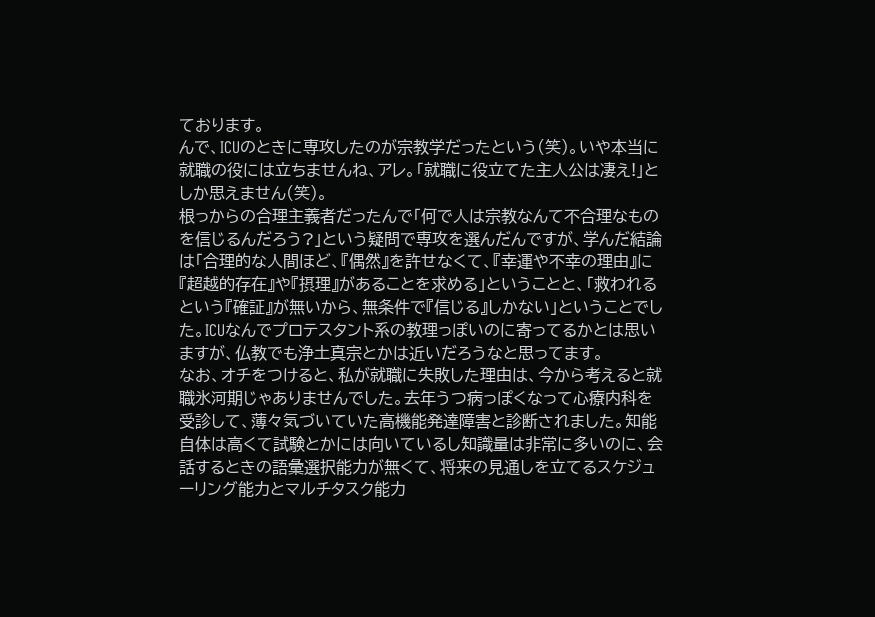ております。
んで、ICUのときに専攻したのが宗教学だったという(笑)。いや本当に就職の役には立ちませんね、アレ。「就職に役立てた主人公は凄え!」としか思えません(笑)。
根っからの合理主義者だったんで「何で人は宗教なんて不合理なものを信じるんだろう?」という疑問で専攻を選んだんですが、学んだ結論は「合理的な人間ほど、『偶然』を許せなくて、『幸運や不幸の理由』に『超越的存在』や『摂理』があることを求める」ということと、「救われるという『確証』が無いから、無条件で『信じる』しかない」ということでした。ICUなんでプロテスタント系の教理っぽいのに寄ってるかとは思いますが、仏教でも浄土真宗とかは近いだろうなと思ってます。
なお、オチをつけると、私が就職に失敗した理由は、今から考えると就職氷河期じゃありませんでした。去年うつ病っぽくなって心療内科を受診して、薄々気づいていた高機能発達障害と診断されました。知能自体は高くて試験とかには向いているし知識量は非常に多いのに、会話するときの語彙選択能力が無くて、将来の見通しを立てるスケジューリング能力とマルチタスク能力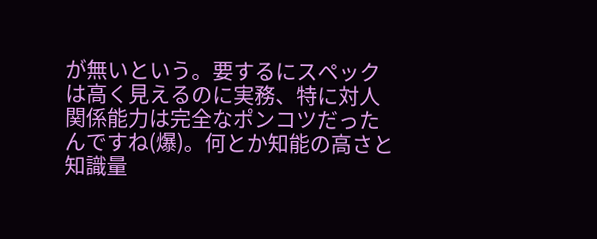が無いという。要するにスペックは高く見えるのに実務、特に対人関係能力は完全なポンコツだったんですね(爆)。何とか知能の高さと知識量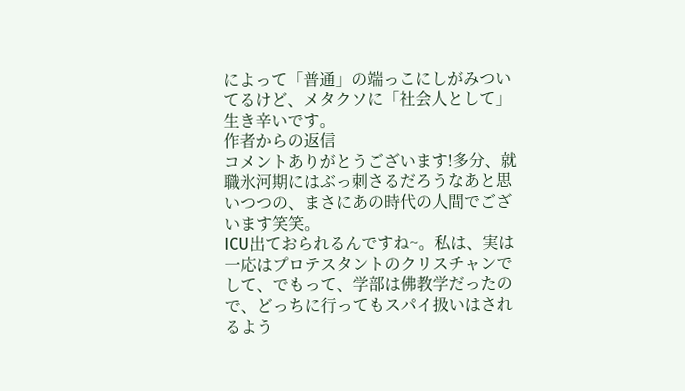によって「普通」の端っこにしがみついてるけど、メタクソに「社会人として」生き辛いです。
作者からの返信
コメントありがとうございます!多分、就職氷河期にはぶっ刺さるだろうなあと思いつつの、まさにあの時代の人間でございます笑笑。
ICU出ておられるんですね~。私は、実は一応はプロテスタントのクリスチャンでして、でもって、学部は佛教学だったので、どっちに行ってもスパイ扱いはされるよう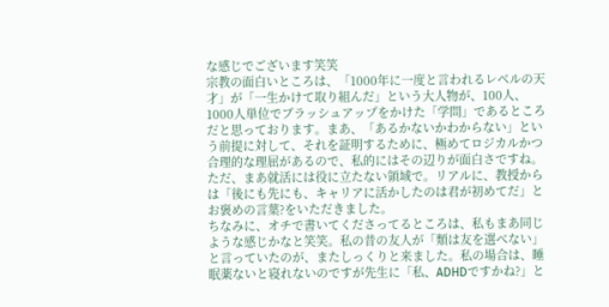な感じでございます笑笑
宗教の面白いところは、「1000年に一度と言われるレベルの天才」が「一生かけて取り組んだ」という大人物が、100人、1000人単位でブラッシュアップをかけた「学問」であるところだと思っております。まあ、「あるかないかわからない」という前提に対して、それを証明するために、極めてロジカルかつ合理的な理屈があるので、私的にはその辺りが面白さですね。
ただ、まあ就活には役に立たない領域で。リアルに、教授からは「後にも先にも、キャリアに活かしたのは君が初めてだ」とお褒めの言葉?をいただきました。
ちなみに、オチで書いてくださってるところは、私もまあ同じような感じかなと笑笑。私の昔の友人が「類は友を選べない」と言っていたのが、またしっくりと来ました。私の場合は、睡眠薬ないと寝れないのですが先生に「私、ADHDですかね?」と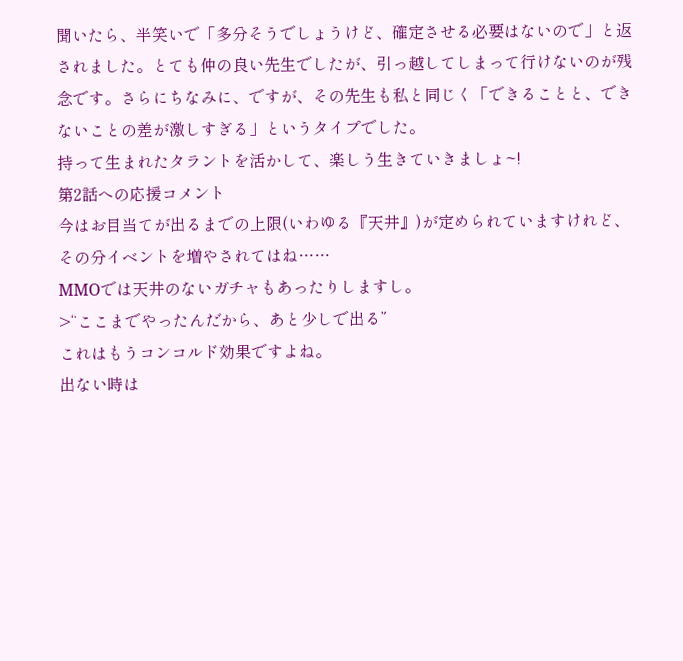聞いたら、半笑いで「多分そうでしょうけど、確定させる必要はないので」と返されました。とても仲の良い先生でしたが、引っ越してしまって行けないのが残念です。さらにちなみに、ですが、その先生も私と同じく「できることと、できないことの差が激しすぎる」というタイプでした。
持って生まれたタラントを活かして、楽しう生きていきましょ~!
第2話への応援コメント
今はお目当てが出るまでの上限(いわゆる『天井』)が定められていますけれど、その分イベントを増やされてはね……
MMOでは天井のないガチャもあったりしますし。
>“ここまでやったんだから、あと少しで出る”
これはもうコンコルド効果ですよね。
出ない時は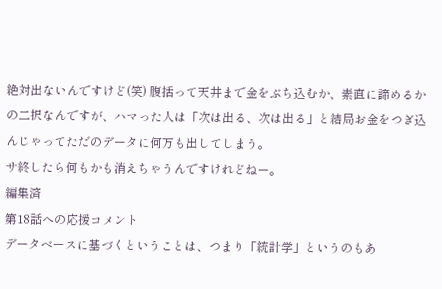絶対出ないんですけど(笑) 腹括って天井まで金をぶち込むか、素直に諦めるかの二択なんですが、ハマった人は「次は出る、次は出る」と結局お金をつぎ込んじゃってただのデータに何万も出してしまう。
サ終したら何もかも消えちゃうんですけれどねー。
編集済
第18話への応援コメント
データベースに基づくということは、つまり「統計学」というのもあ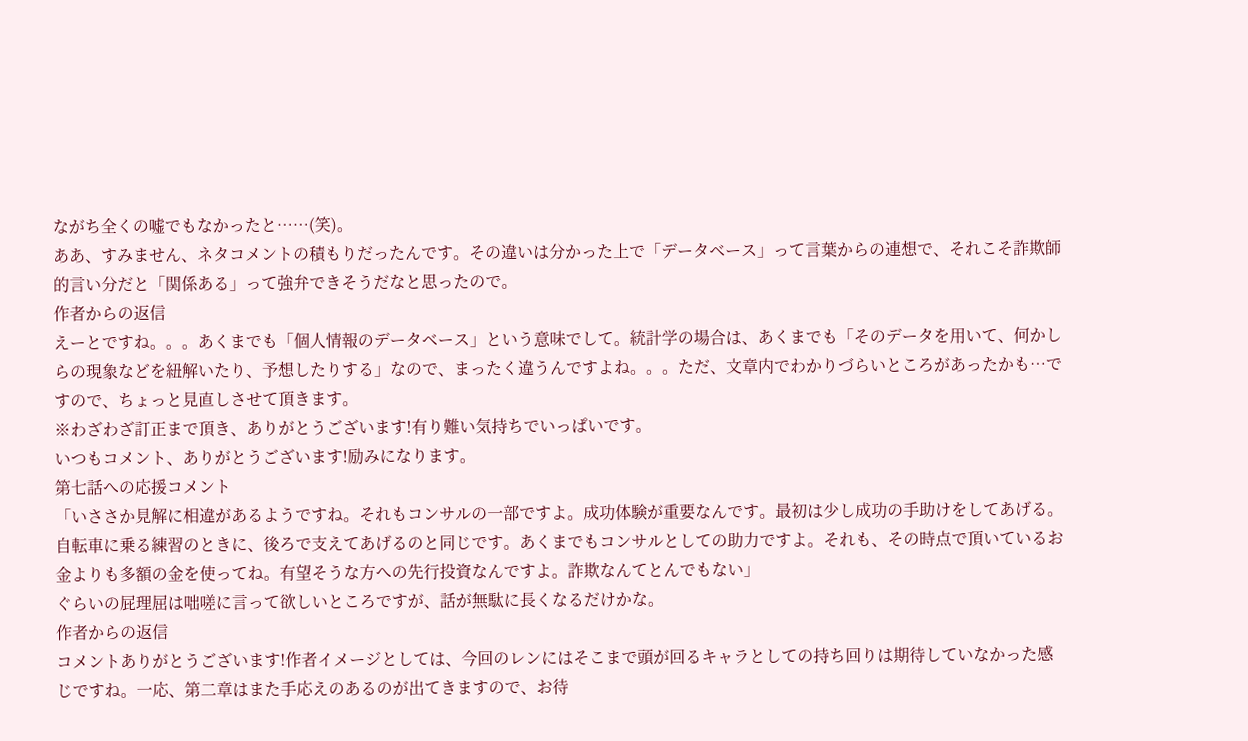ながち全くの嘘でもなかったと……(笑)。
ああ、すみません、ネタコメントの積もりだったんです。その違いは分かった上で「データベース」って言葉からの連想で、それこそ詐欺師的言い分だと「関係ある」って強弁できそうだなと思ったので。
作者からの返信
えーとですね。。。あくまでも「個人情報のデータベース」という意味でして。統計学の場合は、あくまでも「そのデータを用いて、何かしらの現象などを紐解いたり、予想したりする」なので、まったく違うんですよね。。。ただ、文章内でわかりづらいところがあったかも…ですので、ちょっと見直しさせて頂きます。
※わざわざ訂正まで頂き、ありがとうございます!有り難い気持ちでいっぱいです。
いつもコメント、ありがとうございます!励みになります。
第七話への応援コメント
「いささか見解に相違があるようですね。それもコンサルの一部ですよ。成功体験が重要なんです。最初は少し成功の手助けをしてあげる。自転車に乗る練習のときに、後ろで支えてあげるのと同じです。あくまでもコンサルとしての助力ですよ。それも、その時点で頂いているお金よりも多額の金を使ってね。有望そうな方への先行投資なんですよ。詐欺なんてとんでもない」
ぐらいの屁理屈は咄嗟に言って欲しいところですが、話が無駄に長くなるだけかな。
作者からの返信
コメントありがとうございます!作者イメージとしては、今回のレンにはそこまで頭が回るキャラとしての持ち回りは期待していなかった感じですね。一応、第二章はまた手応えのあるのが出てきますので、お待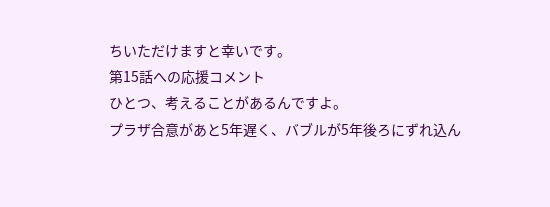ちいただけますと幸いです。
第15話への応援コメント
ひとつ、考えることがあるんですよ。
プラザ合意があと5年遅く、バブルが5年後ろにずれ込ん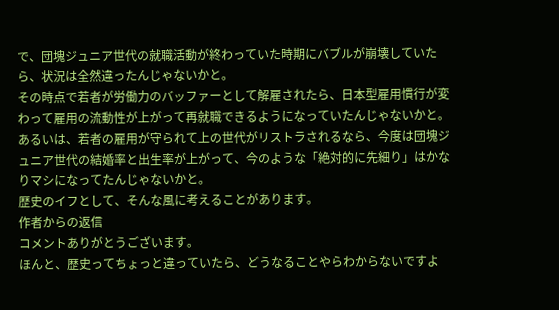で、団塊ジュニア世代の就職活動が終わっていた時期にバブルが崩壊していたら、状況は全然違ったんじゃないかと。
その時点で若者が労働力のバッファーとして解雇されたら、日本型雇用慣行が変わって雇用の流動性が上がって再就職できるようになっていたんじゃないかと。
あるいは、若者の雇用が守られて上の世代がリストラされるなら、今度は団塊ジュニア世代の結婚率と出生率が上がって、今のような「絶対的に先細り」はかなりマシになってたんじゃないかと。
歴史のイフとして、そんな風に考えることがあります。
作者からの返信
コメントありがとうございます。
ほんと、歴史ってちょっと違っていたら、どうなることやらわからないですよ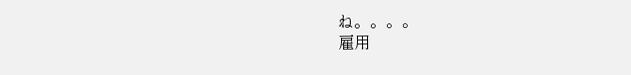ね。。。。
雇用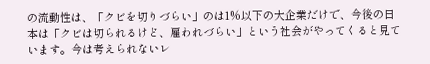の流動性は、「クビを切りづらい」のは1%以下の大企業だけで、今後の日本は「クビは切られるけど、雇われづらい」という社会がやってくると見ています。今は考えられないレ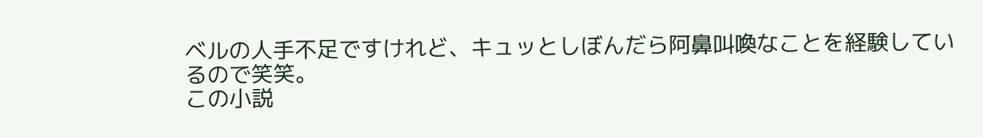ベルの人手不足ですけれど、キュッとしぼんだら阿鼻叫喚なことを経験しているので笑笑。
この小説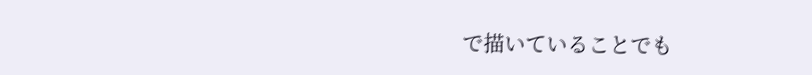で描いていることでも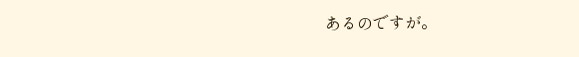あるのですが。